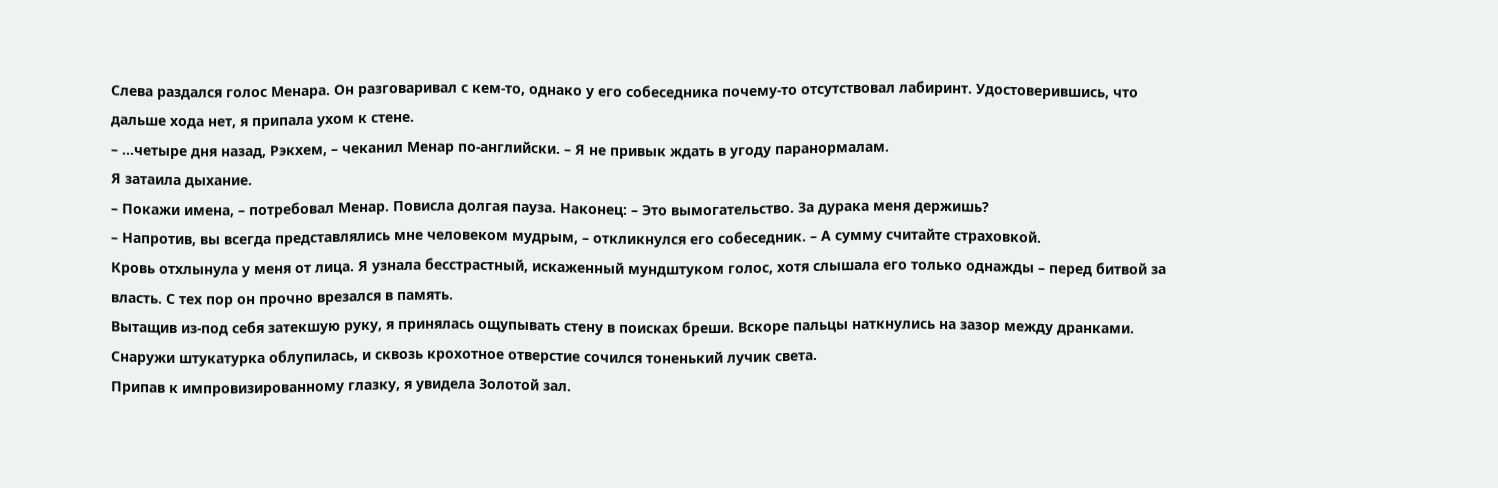Слева раздался голос Менара. Он разговаривал с кем-то, однако у его собеседника почему-то отсутствовал лабиринт. Удостоверившись, что дальше хода нет, я припала ухом к стене.
– …четыре дня назад, Рэкхем, – чеканил Менар по-английски. – Я не привык ждать в угоду паранормалам.
Я затаила дыхание.
– Покажи имена, – потребовал Менар. Повисла долгая пауза. Наконец: – Это вымогательство. За дурака меня держишь?
– Напротив, вы всегда представлялись мне человеком мудрым, – откликнулся его собеседник. – А сумму считайте страховкой.
Кровь отхлынула у меня от лица. Я узнала бесстрастный, искаженный мундштуком голос, хотя слышала его только однажды – перед битвой за власть. С тех пор он прочно врезался в память.
Вытащив из-под себя затекшую руку, я принялась ощупывать стену в поисках бреши. Вскоре пальцы наткнулись на зазор между дранками. Снаружи штукатурка облупилась, и сквозь крохотное отверстие сочился тоненький лучик света.
Припав к импровизированному глазку, я увидела Золотой зал.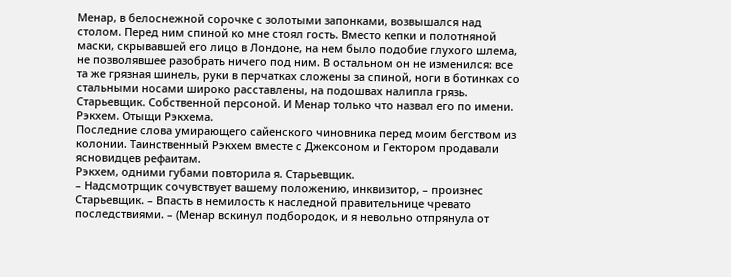Менар, в белоснежной сорочке с золотыми запонками, возвышался над столом. Перед ним спиной ко мне стоял гость. Вместо кепки и полотняной маски, скрывавшей его лицо в Лондоне, на нем было подобие глухого шлема, не позволявшее разобрать ничего под ним. В остальном он не изменился: все та же грязная шинель, руки в перчатках сложены за спиной, ноги в ботинках со стальными носами широко расставлены, на подошвах налипла грязь.
Старьевщик. Собственной персоной. И Менар только что назвал его по имени.
Рэкхем. Отыщи Рэкхема.
Последние слова умирающего сайенского чиновника перед моим бегством из колонии. Таинственный Рэкхем вместе с Джексоном и Гектором продавали ясновидцев рефаитам.
Рэкхем, одними губами повторила я. Старьевщик.
– Надсмотрщик сочувствует вашему положению, инквизитор, – произнес Старьевщик. – Впасть в немилость к наследной правительнице чревато последствиями. – (Менар вскинул подбородок, и я невольно отпрянула от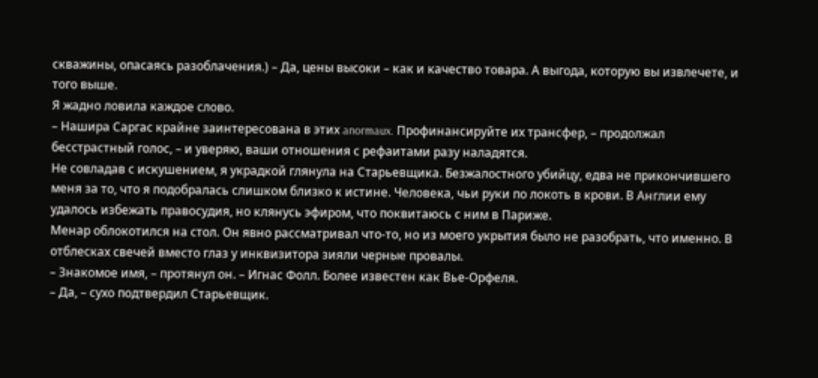скважины, опасаясь разоблачения.) – Да, цены высоки – как и качество товара. А выгода, которую вы извлечете, и того выше.
Я жадно ловила каждое слово.
– Нашира Саргас крайне заинтересована в этих anormaux. Профинансируйте их трансфер, – продолжал бесстрастный голос, – и уверяю, ваши отношения с рефаитами разу наладятся.
Не совладав с искушением, я украдкой глянула на Старьевщика. Безжалостного убийцу, едва не прикончившего меня за то, что я подобралась слишком близко к истине. Человека, чьи руки по локоть в крови. В Англии ему удалось избежать правосудия, но клянусь эфиром, что поквитаюсь с ним в Париже.
Менар облокотился на стол. Он явно рассматривал что-то, но из моего укрытия было не разобрать, что именно. В отблесках свечей вместо глаз у инквизитора зияли черные провалы.
– Знакомое имя, – протянул он. – Игнас Фолл. Более известен как Вье-Орфеля.
– Да, – сухо подтвердил Старьевщик.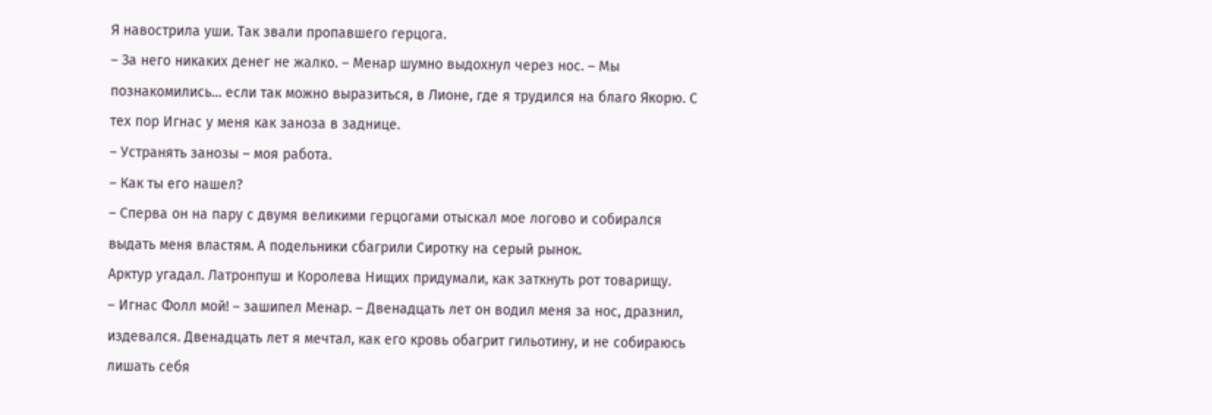Я навострила уши. Так звали пропавшего герцога.
– За него никаких денег не жалко. – Менар шумно выдохнул через нос. – Мы познакомились… если так можно выразиться, в Лионе, где я трудился на благо Якорю. С тех пор Игнас у меня как заноза в заднице.
– Устранять занозы – моя работа.
– Как ты его нашел?
– Сперва он на пару с двумя великими герцогами отыскал мое логово и собирался выдать меня властям. А подельники сбагрили Сиротку на серый рынок.
Арктур угадал. Латронпуш и Королева Нищих придумали, как заткнуть рот товарищу.
– Игнас Фолл мой! – зашипел Менар. – Двенадцать лет он водил меня за нос, дразнил, издевался. Двенадцать лет я мечтал, как его кровь обагрит гильотину, и не собираюсь лишать себя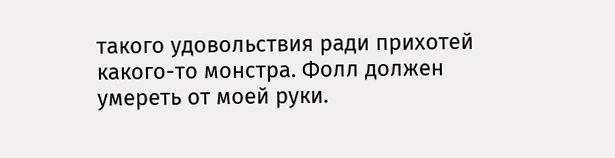такого удовольствия ради прихотей какого-то монстра. Фолл должен умереть от моей руки.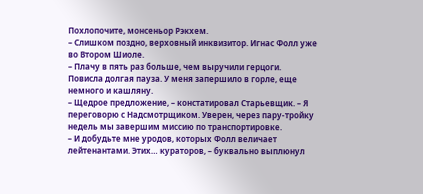Похлопочите, монсеньор Рэкхем.
– Слишком поздно, верховный инквизитор. Игнас Фолл уже во Втором Шиоле.
– Плачу в пять раз больше, чем выручили герцоги.
Повисла долгая пауза. У меня запершило в горле, еще немного и кашляну.
– Щедрое предложение, – констатировал Старьевщик. – Я переговорю с Надсмотрщиком. Уверен, через пару-тройку недель мы завершим миссию по транспортировке.
– И добудьте мне уродов, которых Фолл величает лейтенантами. Этих… кураторов, – буквально выплюнул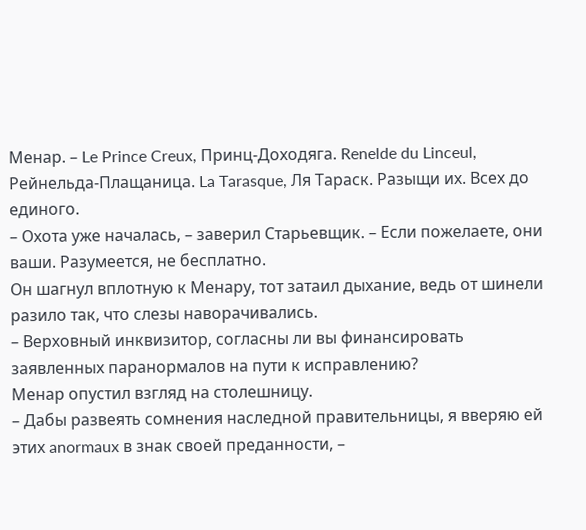Менар. – Le Prince Creux, Принц-Доходяга. Renelde du Linceul, Рейнельда-Плащаница. La Tarasque, Ля Тараск. Разыщи их. Всех до единого.
– Охота уже началась, – заверил Старьевщик. – Если пожелаете, они ваши. Разумеется, не бесплатно.
Он шагнул вплотную к Менару, тот затаил дыхание, ведь от шинели разило так, что слезы наворачивались.
– Верховный инквизитор, согласны ли вы финансировать заявленных паранормалов на пути к исправлению?
Менар опустил взгляд на столешницу.
– Дабы развеять сомнения наследной правительницы, я вверяю ей этих anormaux в знак своей преданности, –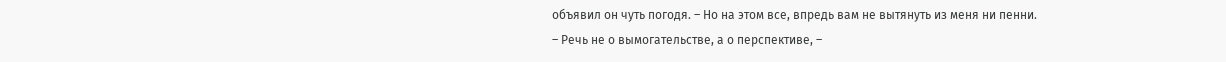объявил он чуть погодя. – Но на этом все, впредь вам не вытянуть из меня ни пенни.
– Речь не о вымогательстве, а о перспективе, –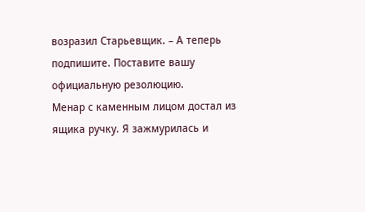возразил Старьевщик. – А теперь подпишите. Поставите вашу официальную резолюцию.
Менар с каменным лицом достал из ящика ручку. Я зажмурилась и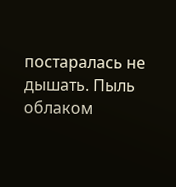постаралась не дышать. Пыль облаком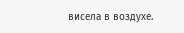висела в воздухе.